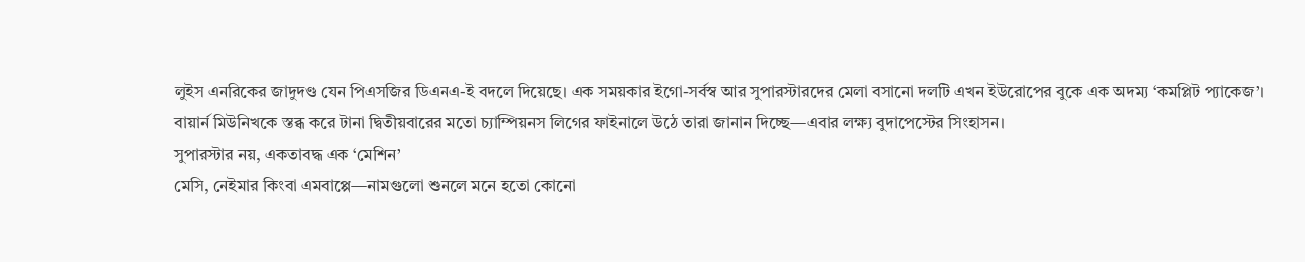লুইস এনরিকের জাদুদণ্ড যেন পিএসজির ডিএনএ-ই বদলে দিয়েছে। এক সময়কার ইগো-সর্বস্ব আর সুপারস্টারদের মেলা বসানো দলটি এখন ইউরোপের বুকে এক অদম্য ‘কমপ্লিট প্যাকেজ’। বায়ার্ন মিউনিখকে স্তব্ধ করে টানা দ্বিতীয়বারের মতো চ্যাম্পিয়নস লিগের ফাইনালে উঠে তারা জানান দিচ্ছে—এবার লক্ষ্য বুদাপেস্টের সিংহাসন।
সুপারস্টার নয়, একতাবদ্ধ এক ‘মেশিন’
মেসি, নেইমার কিংবা এমবাপ্পে—নামগুলো শুনলে মনে হতো কোনো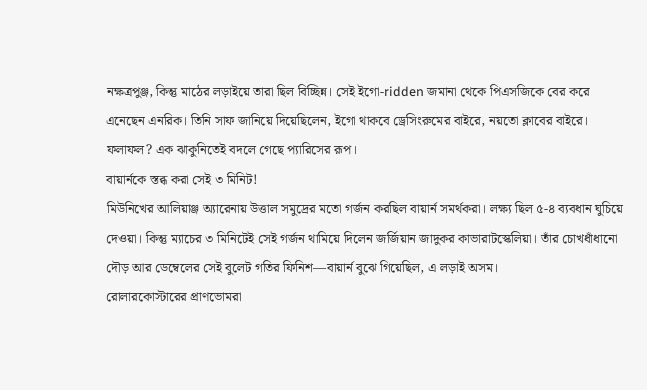নক্ষত্রপুঞ্জ, কিন্তু মাঠের লড়াইয়ে তারা ছিল বিচ্ছিন্ন। সেই ইগো-ridden জমানা থেকে পিএসজিকে বের করে এনেছেন এনরিক। তিনি সাফ জানিয়ে দিয়েছিলেন, ইগো থাকবে ড্রেসিংরুমের বাইরে, নয়তো ক্লাবের বাইরে। ফলাফল? এক ঝাকুনিতেই বদলে গেছে প্যারিসের রূপ।
বায়ার্নকে স্তব্ধ করা সেই ৩ মিনিট!
মিউনিখের আলিয়াঞ্জ অ্যারেনায় উত্তাল সমুদ্রের মতো গর্জন করছিল বায়ার্ন সমর্থকরা। লক্ষ্য ছিল ৫-৪ ব্যবধান ঘুচিয়ে দেওয়া। কিন্তু ম্যাচের ৩ মিনিটেই সেই গর্জন থামিয়ে দিলেন জর্জিয়ান জাদুকর কাভারাটস্কেলিয়া। তাঁর চোখধাঁধানো দৌড় আর ডেম্বেলের সেই বুলেট গতির ফিনিশ—বায়ার্ন বুঝে গিয়েছিল, এ লড়াই অসম।
রোলারকোস্টারের প্রাণভোমরা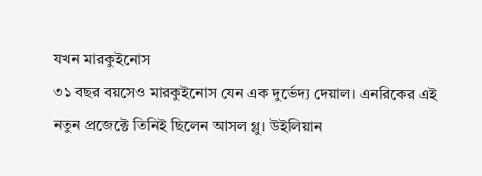যখন মারকুইনোস
৩১ বছর বয়সেও মারকুইনোস যেন এক দুর্ভেদ্য দেয়াল। এনরিকের এই নতুন প্রজেক্টে তিনিই ছিলেন আসল গ্লু। উইলিয়ান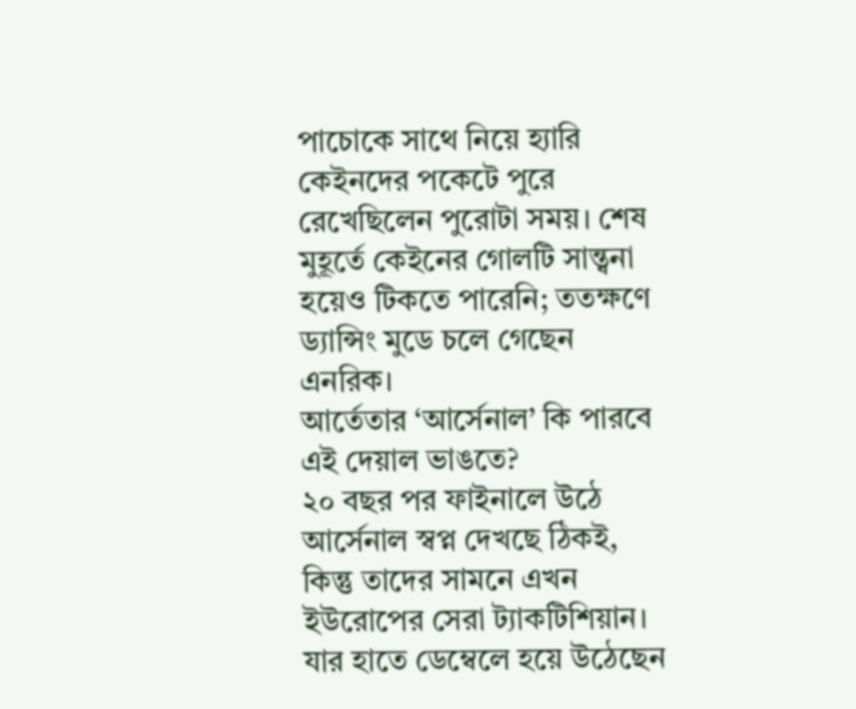পাচোকে সাথে নিয়ে হ্যারি কেইনদের পকেটে পুরে রেখেছিলেন পুরোটা সময়। শেষ মুহূর্তে কেইনের গোলটি সান্ত্বনা হয়েও টিকতে পারেনি; ততক্ষণে ড্যান্সিং মুডে চলে গেছেন এনরিক।
আর্তেতার ‘আর্সেনাল’ কি পারবে এই দেয়াল ভাঙতে?
২০ বছর পর ফাইনালে উঠে আর্সেনাল স্বপ্ন দেখছে ঠিকই, কিন্তু তাদের সামনে এখন ইউরোপের সেরা ট্যাকটিশিয়ান। যার হাতে ডেম্বেলে হয়ে উঠেছেন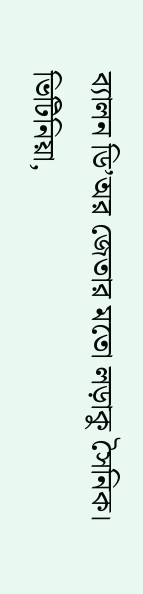ব্যালন ডি’অর জেতার মতো লড়াকু সৈনিক। ভিটিনিয়া,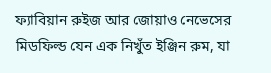ফ্যাবিয়ান রুইজ আর জোয়াও নেভেসের মিডফিল্ড যেন এক নিখুঁত ইঞ্জিন রুম, যা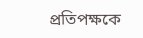প্রতিপক্ষকে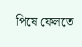পিষে ফেলতে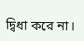দ্বিধা করে না।